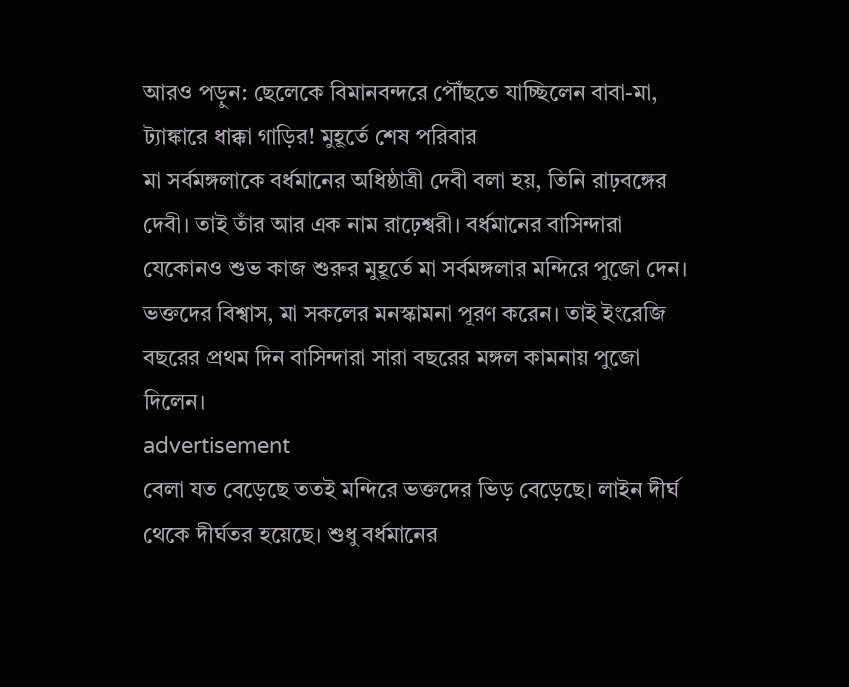আরও পড়ুন: ছেলেকে বিমানবন্দরে পৌঁছতে যাচ্ছিলেন বাবা-মা, ট্যাঙ্কারে ধাক্কা গাড়ির! মুহূর্তে শেষ পরিবার
মা সর্বমঙ্গলাকে বর্ধমানের অধিষ্ঠাত্রী দেবী বলা হয়, তিনি রাঢ়বঙ্গের দেবী। তাই তাঁর আর এক নাম রাঢ়েশ্বরী। বর্ধমানের বাসিন্দারা যেকোনও শুভ কাজ শুরুর মুহূর্তে মা সর্বমঙ্গলার মন্দিরে পুজো দেন। ভক্তদের বিশ্বাস, মা সকলের মনস্কামনা পূরণ করেন। তাই ইংরেজি বছরের প্রথম দিন বাসিন্দারা সারা বছরের মঙ্গল কামনায় পুজো দিলেন।
advertisement
বেলা যত বেড়েছে ততই মন্দিরে ভক্তদের ভিড় বেড়েছে। লাইন দীর্ঘ থেকে দীর্ঘতর হয়েছে। শুধু বর্ধমানের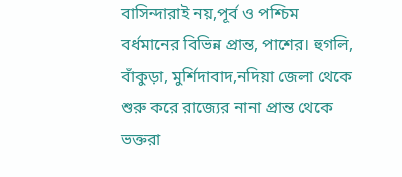বাসিন্দারাই নয়,পূর্ব ও পশ্চিম বর্ধমানের বিভিন্ন প্রান্ত, পাশের। হুগলি, বাঁকুড়া, মুর্শিদাবাদ,নদিয়া জেলা থেকে শুরু করে রাজ্যের নানা প্রান্ত থেকে ভক্তরা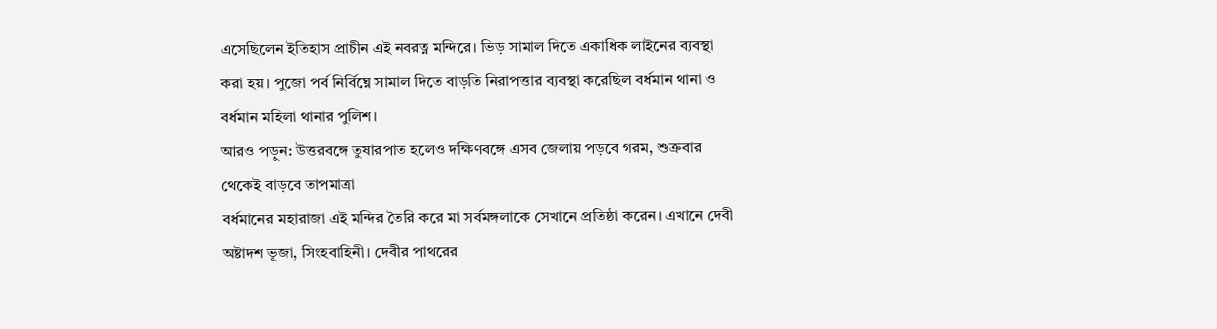এসেছিলেন ইতিহাস প্রাচীন এই নবরত্ন মন্দিরে। ভিড় সামাল দিতে একাধিক লাইনের ব্যবস্থা করা হয়। পুজো পর্ব নির্বিঘ্নে সামাল দিতে বাড়তি নিরাপত্তার ব্যবস্থা করেছিল বর্ধমান থানা ও বর্ধমান মহিলা থানার পুলিশ।
আরও পড়ুন: উত্তরবঙ্গে তুষারপাত হলেও দক্ষিণবঙ্গে এসব জেলায় পড়বে গরম, শুক্রবার থেকেই বাড়বে তাপমাত্রা
বর্ধমানের মহারাজা এই মন্দির তৈরি করে মা সর্বমঙ্গলাকে সেখানে প্রতিষ্ঠা করেন। এখানে দেবী অষ্টাদশ ভূজা, সিংহবাহিনী। দেবীর পাথরের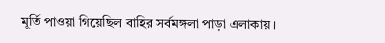মূর্তি পাওয়া গিয়েছিল বাহির সর্বমঙ্গলা পাড়া এলাকায়।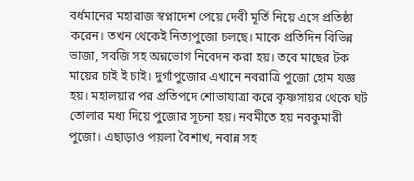বর্ধমানের মহারাজ স্বপ্নাদেশ পেয়ে দেবী মূর্তি নিয়ে এসে প্রতিষ্ঠা করেন। তখন থেকেই নিত্যপুজো চলছে। মাকে প্রতিদিন বিভিন্ন ভাজা, সবজি সহ অন্নভোগ নিবেদন করা হয়। তবে মাছের টক মায়ের চাই ই চাই। দুর্গাপুজোর এখানে নবরাত্রি পুজো হোম যজ্ঞ হয়। মহালয়ার পর প্রতিপদে শোভাযাত্রা করে কৃষ্ণসায়র থেকে ঘট তোলার মধ্য দিয়ে পুজোর সূচনা হয়। নবমীতে হয় নবকুমারী পুজো। এছাড়াও পয়লা বৈশাখ, নবান্ন সহ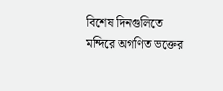বিশেষ দিনগুলিতে মন্দিরে অগণিত ভক্তের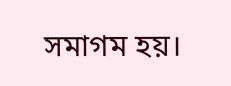সমাগম হয়।